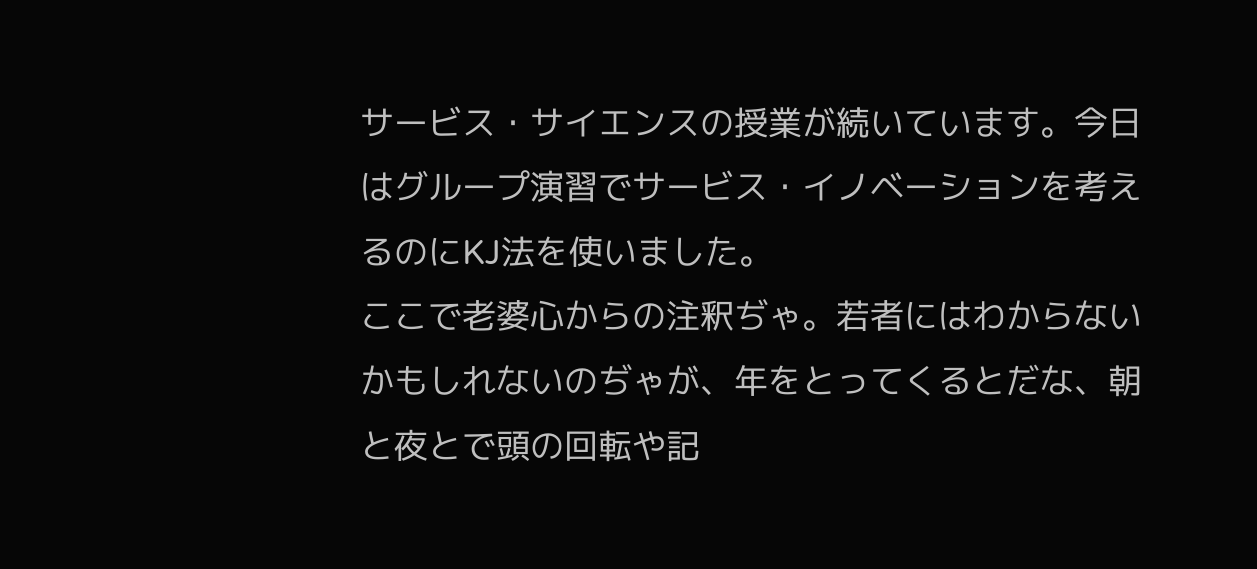サービス・サイエンスの授業が続いています。今日はグループ演習でサービス・イノベーションを考えるのにKJ法を使いました。
ここで老婆心からの注釈ぢゃ。若者にはわからないかもしれないのぢゃが、年をとってくるとだな、朝と夜とで頭の回転や記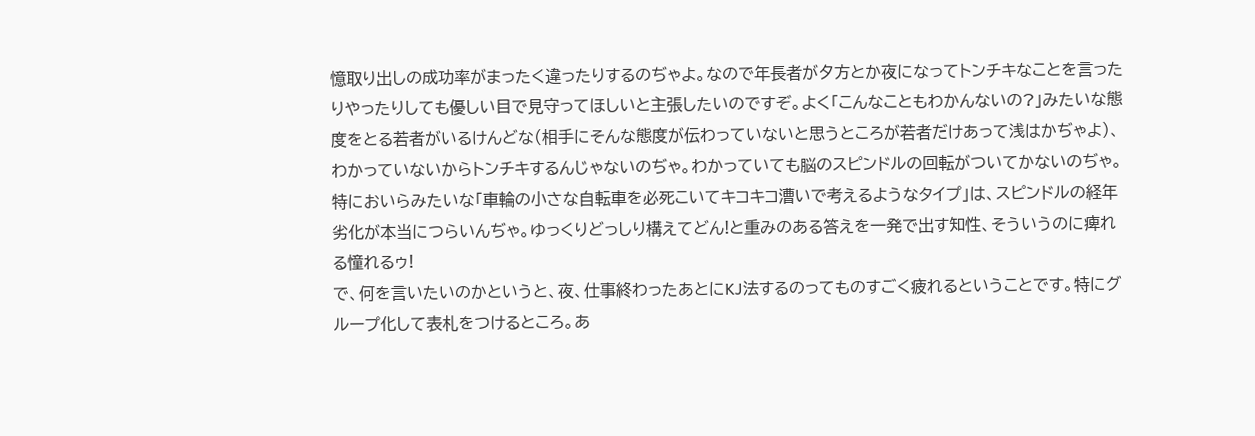憶取り出しの成功率がまったく違ったりするのぢゃよ。なので年長者が夕方とか夜になってトンチキなことを言ったりやったりしても優しい目で見守ってほしいと主張したいのですぞ。よく「こんなこともわかんないの?」みたいな態度をとる若者がいるけんどな(相手にそんな態度が伝わっていないと思うところが若者だけあって浅はかぢゃよ)、わかっていないからトンチキするんじゃないのぢゃ。わかっていても脳のスピンドルの回転がついてかないのぢゃ。特においらみたいな「車輪の小さな自転車を必死こいてキコキコ漕いで考えるようなタイプ」は、スピンドルの経年劣化が本当につらいんぢゃ。ゆっくりどっしり構えてどん!と重みのある答えを一発で出す知性、そういうのに痺れる憧れるゥ!
で、何を言いたいのかというと、夜、仕事終わったあとにKJ法するのってものすごく疲れるということです。特にグループ化して表札をつけるところ。あ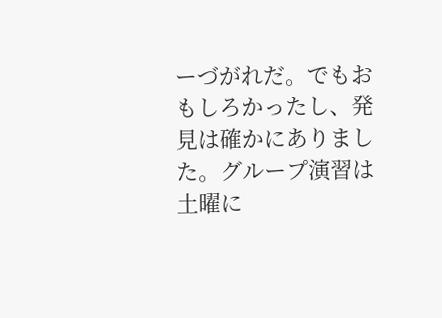ーづがれだ。でもおもしろかったし、発見は確かにありました。グループ演習は土曜に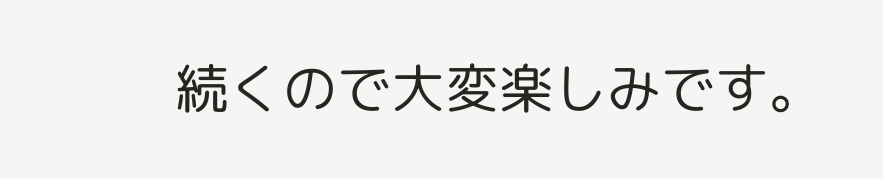続くので大変楽しみです。